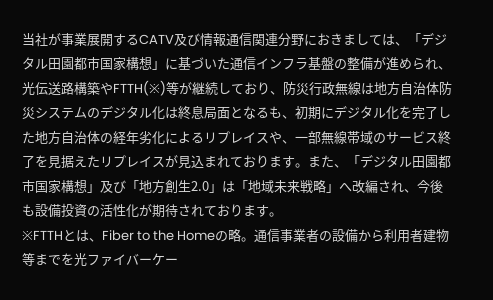当社が事業展開するCATV及び情報通信関連分野におきましては、「デジタル田園都市国家構想」に基づいた通信インフラ基盤の整備が進められ、光伝送路構築やFTTH(※)等が継続しており、防災行政無線は地方自治体防災システムのデジタル化は終息局面となるも、初期にデジタル化を完了した地方自治体の経年劣化によるリプレイスや、一部無線帯域のサービス終了を見据えたリプレイスが見込まれております。また、「デジタル田園都市国家構想」及び「地方創生2.0」は「地域未来戦略」へ改編され、今後も設備投資の活性化が期待されております。
※FTTHとは、Fiber to the Homeの略。通信事業者の設備から利用者建物等までを光ファイバーケー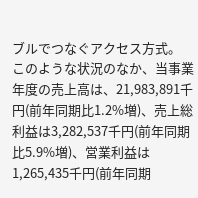ブルでつなぐアクセス方式。
このような状況のなか、当事業年度の売上高は、21,983,891千円(前年同期比1.2%増)、売上総利益は3,282,537千円(前年同期比5.9%増)、営業利益は1,265,435千円(前年同期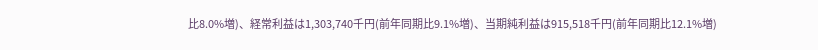比8.0%増)、経常利益は1,303,740千円(前年同期比9.1%増)、当期純利益は915,518千円(前年同期比12.1%増)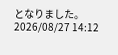となりました。
2026/08/27 14:12